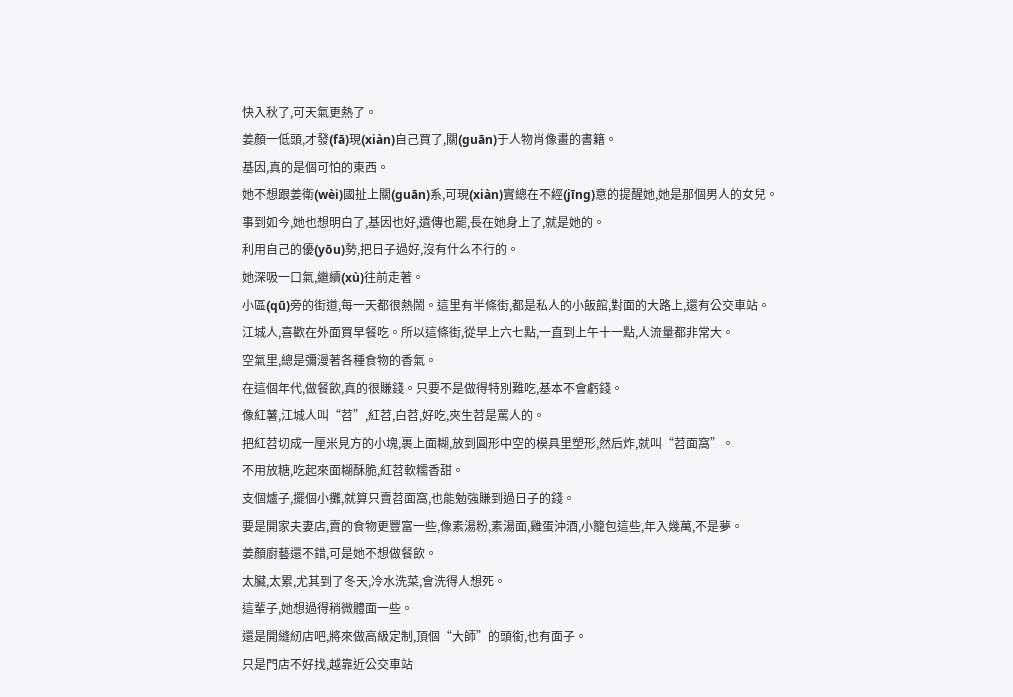快入秋了,可天氣更熱了。
姜顏一低頭,才發(fā)現(xiàn)自己買了,關(guān)于人物肖像畫的書籍。
基因,真的是個可怕的東西。
她不想跟姜衛(wèi)國扯上關(guān)系,可現(xiàn)實總在不經(jīng)意的提醒她,她是那個男人的女兒。
事到如今,她也想明白了,基因也好,遺傳也罷,長在她身上了,就是她的。
利用自己的優(yōu)勢,把日子過好,沒有什么不行的。
她深吸一口氣,繼續(xù)往前走著。
小區(qū)旁的街道,每一天都很熱鬧。這里有半條街,都是私人的小飯館,對面的大路上,還有公交車站。
江城人,喜歡在外面買早餐吃。所以這條街,從早上六七點,一直到上午十一點,人流量都非常大。
空氣里,總是彌漫著各種食物的香氣。
在這個年代,做餐飲,真的很賺錢。只要不是做得特別難吃,基本不會虧錢。
像紅薯,江城人叫“苕”,紅苕,白苕,好吃,夾生苕是罵人的。
把紅苕切成一厘米見方的小塊,裹上面糊,放到圓形中空的模具里塑形,然后炸,就叫“苕面窩”。
不用放糖,吃起來面糊酥脆,紅苕軟糯香甜。
支個爐子,擺個小攤,就算只賣苕面窩,也能勉強賺到過日子的錢。
要是開家夫妻店,賣的食物更豐富一些,像素湯粉,素湯面,雞蛋沖酒,小籠包這些,年入幾萬,不是夢。
姜顏廚藝還不錯,可是她不想做餐飲。
太臟,太累,尤其到了冬天,冷水洗菜,會洗得人想死。
這輩子,她想過得稍微體面一些。
還是開縫紉店吧,將來做高級定制,頂個“大師”的頭銜,也有面子。
只是門店不好找,越靠近公交車站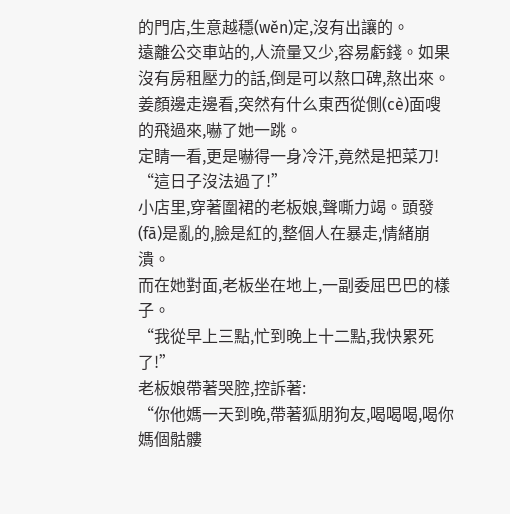的門店,生意越穩(wěn)定,沒有出讓的。
遠離公交車站的,人流量又少,容易虧錢。如果沒有房租壓力的話,倒是可以熬口碑,熬出來。
姜顏邊走邊看,突然有什么東西從側(cè)面嗖的飛過來,嚇了她一跳。
定睛一看,更是嚇得一身冷汗,竟然是把菜刀!
“這日子沒法過了!”
小店里,穿著圍裙的老板娘,聲嘶力竭。頭發(fā)是亂的,臉是紅的,整個人在暴走,情緒崩潰。
而在她對面,老板坐在地上,一副委屈巴巴的樣子。
“我從早上三點,忙到晚上十二點,我快累死了!”
老板娘帶著哭腔,控訴著:
“你他媽一天到晚,帶著狐朋狗友,喝喝喝,喝你媽個骷髏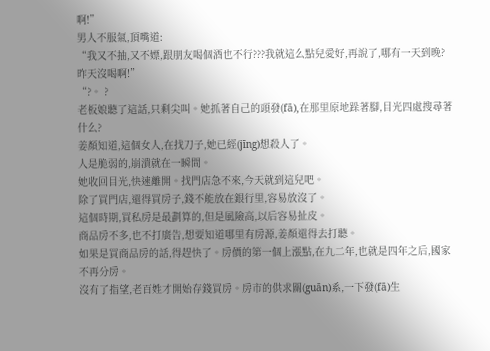啊!”
男人不服氣,頂嘴道:
“我又不抽,又不嫖,跟朋友喝個酒也不行???我就這么點兒愛好,再說了,哪有一天到晚?昨天沒喝啊!”
“?。 ?
老板娘聽了這話,只剩尖叫。她抓著自己的頭發(fā),在那里原地跺著腳,目光四處搜尋著什么?
姜顏知道,這個女人,在找刀子,她已經(jīng)想殺人了。
人是脆弱的,崩潰就在一瞬間。
她收回目光,快速離開。找門店急不來,今天就到這兒吧。
除了買門店,還得買房子,錢不能放在銀行里,容易放沒了。
這個時期,買私房是最劃算的,但是風險高,以后容易扯皮。
商品房不多,也不打廣告,想要知道哪里有房源,姜顏還得去打聽。
如果是買商品房的話,得趕快了。房價的第一個上漲點,在九二年,也就是四年之后,國家不再分房。
沒有了指望,老百姓才開始存錢買房。房市的供求關(guān)系,一下發(fā)生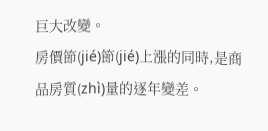巨大改變。
房價節(jié)節(jié)上漲的同時,是商品房質(zhì)量的逐年變差。